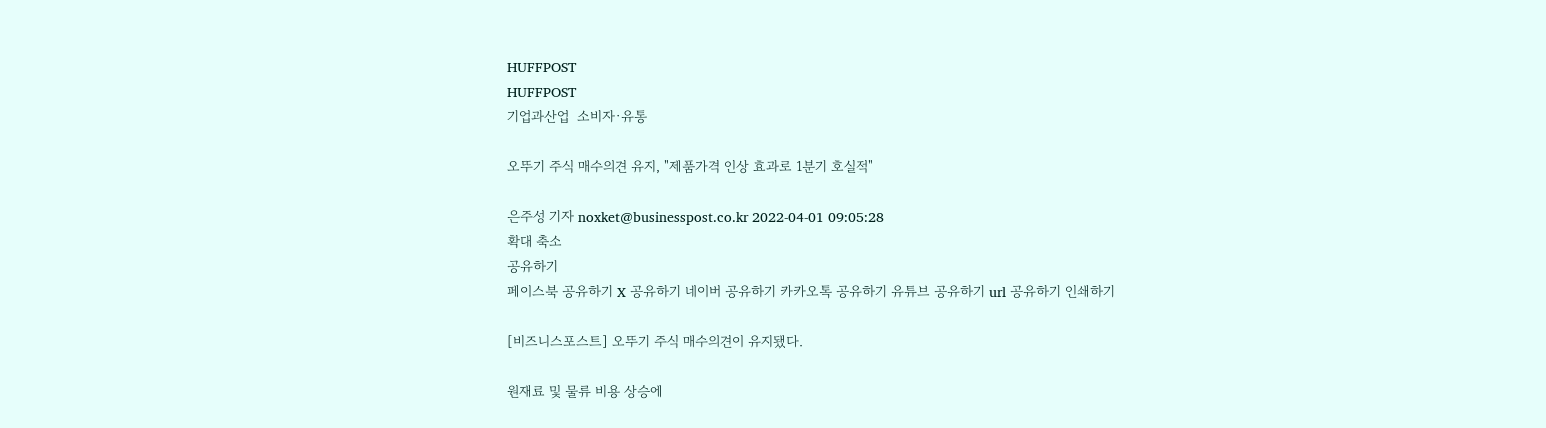HUFFPOST
HUFFPOST
기업과산업  소비자·유통

오뚜기 주식 매수의견 유지, "제품가격 인상 효과로 1분기 호실적"

은주성 기자 noxket@businesspost.co.kr 2022-04-01 09:05:28
확대 축소
공유하기
페이스북 공유하기 X 공유하기 네이버 공유하기 카카오톡 공유하기 유튜브 공유하기 url 공유하기 인쇄하기

[비즈니스포스트] 오뚜기 주식 매수의견이 유지됐다.

원재료 및 물류 비용 상승에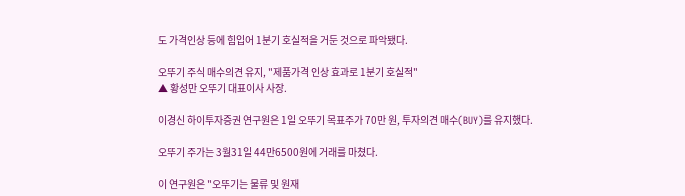도 가격인상 등에 힘입어 1분기 호실적을 거둔 것으로 파악됐다.

오뚜기 주식 매수의견 유지, "제품가격 인상 효과로 1분기 호실적"
▲ 황성만 오뚜기 대표이사 사장.

이경신 하이투자증권 연구원은 1일 오뚜기 목표주가 70만 원, 투자의견 매수(BUY)를 유지했다.

오뚜기 주가는 3월31일 44만6500원에 거래를 마쳤다.

이 연구원은 "오뚜기는 물류 및 원재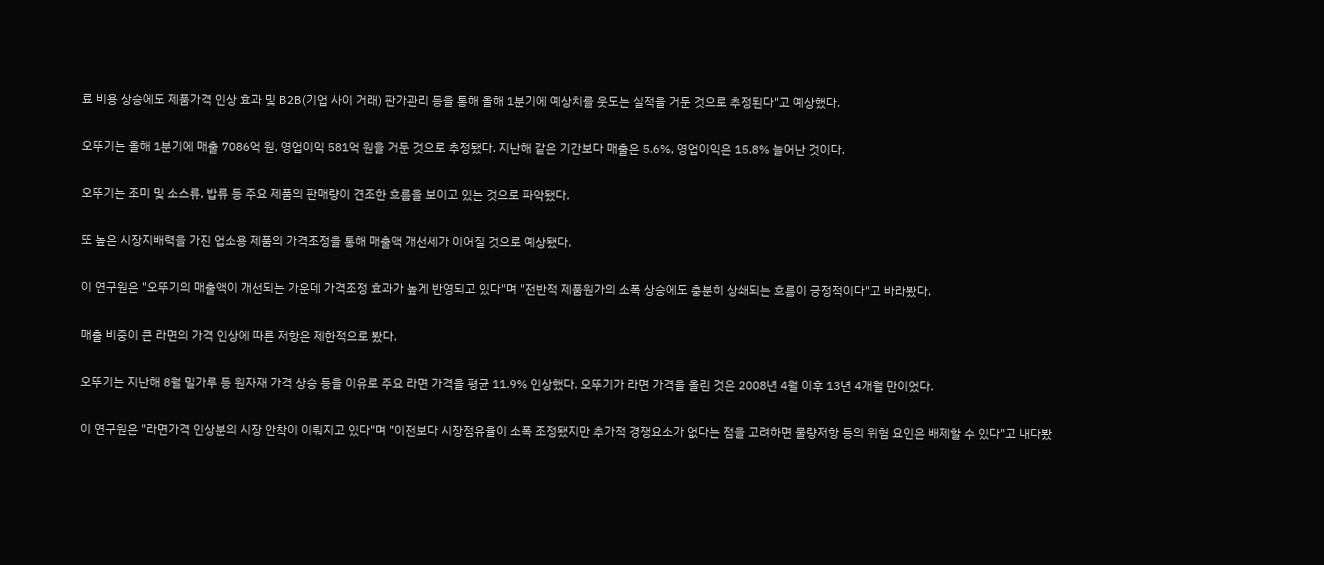료 비용 상승에도 제품가격 인상 효과 및 B2B(기업 사이 거래) 판가관리 등을 통해 올해 1분기에 예상치를 웃도는 실적을 거둔 것으로 추정된다"고 예상했다.

오뚜기는 올해 1분기에 매출 7086억 원, 영업이익 581억 원을 거둔 것으로 추정됐다. 지난해 같은 기간보다 매출은 5.6%, 영업이익은 15.8% 늘어난 것이다.

오뚜기는 조미 및 소스류, 밥류 등 주요 제품의 판매량이 견조한 흐름을 보이고 있는 것으로 파악됐다.

또 높은 시장지배력을 가진 업소용 제품의 가격조정을 통해 매출액 개선세가 이어질 것으로 예상됐다.

이 연구원은 "오뚜기의 매출액이 개선되는 가운데 가격조정 효과가 높게 반영되고 있다"며 "전반적 제품원가의 소폭 상승에도 충분히 상쇄되는 흐름이 긍정적이다"고 바라봤다.

매출 비중이 큰 라면의 가격 인상에 따른 저항은 제한적으로 봤다.

오뚜기는 지난해 8월 밀가루 등 원자재 가격 상승 등을 이유로 주요 라면 가격을 평균 11.9% 인상했다. 오뚜기가 라면 가격을 올린 것은 2008년 4월 이후 13년 4개월 만이었다.

이 연구원은 "라면가격 인상분의 시장 안착이 이뤄지고 있다"며 "이전보다 시장점유율이 소폭 조정됐지만 추가적 경쟁요소가 없다는 점을 고려하면 물량저항 등의 위험 요인은 배제할 수 있다"고 내다봤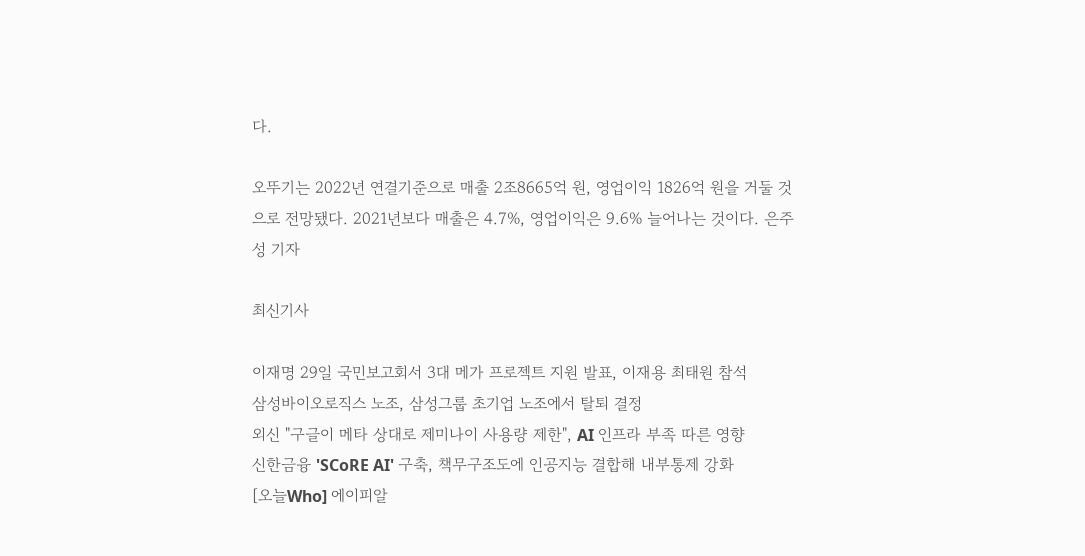다.

오뚜기는 2022년 연결기준으로 매출 2조8665억 원, 영업이익 1826억 원을 거둘 것으로 전망됐다. 2021년보다 매출은 4.7%, 영업이익은 9.6% 늘어나는 것이다. 은주성 기자

최신기사

이재명 29일 국민보고회서 3대 메가 프로젝트 지원 발표, 이재용 최태원 참석
삼성바이오로직스 노조, 삼성그룹 초기업 노조에서 탈퇴 결정
외신 "구글이 메타 상대로 제미나이 사용량 제한", AI 인프라 부족 따른 영향
신한금융 'SCoRE AI' 구축, 책무구조도에 인공지능 결합해 내부통제 강화
[오늘Who] 에이피알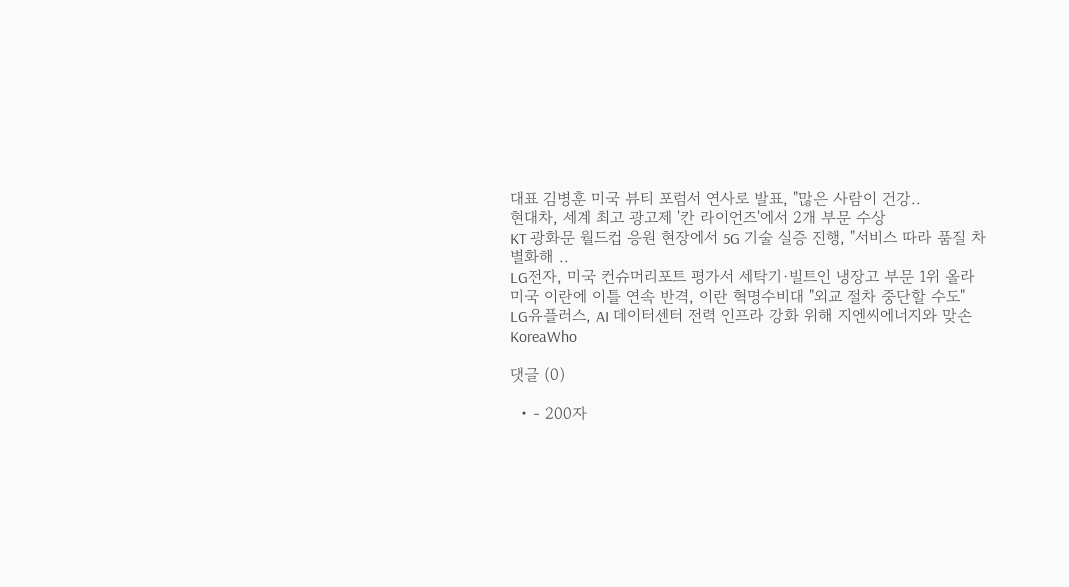대표 김병훈 미국 뷰티 포럼서 연사로 발표, "많은 사람이 건강..
현대차, 세계 최고 광고제 '칸 라이언즈'에서 2개 부문 수상
KT 광화문 월드컵 응원 현장에서 5G 기술 실증 진행, "서비스 따라 품질 차별화해 ..
LG전자, 미국 컨슈머리포트 평가서 세탁기·빌트인 냉장고 부문 1위 올라
미국 이란에 이틀 연속 반격, 이란 혁명수비대 "외교 절차 중단할 수도"
LG유플러스, AI 데이터센터 전력 인프라 강화 위해 지엔씨에너지와 맞손
KoreaWho

댓글 (0)

  • - 200자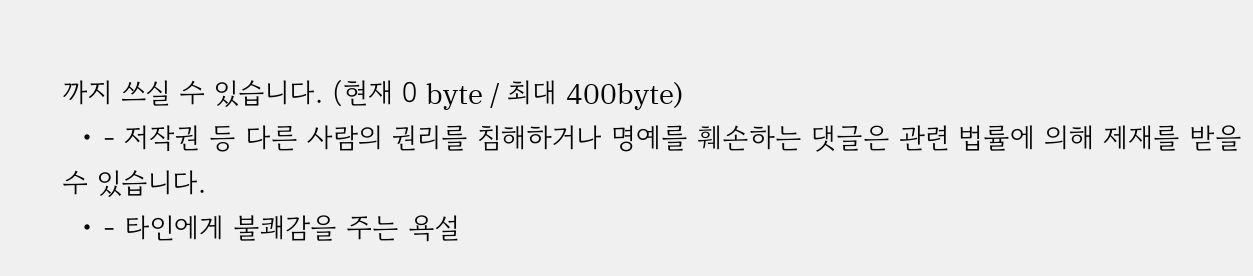까지 쓰실 수 있습니다. (현재 0 byte / 최대 400byte)
  • - 저작권 등 다른 사람의 권리를 침해하거나 명예를 훼손하는 댓글은 관련 법률에 의해 제재를 받을 수 있습니다.
  • - 타인에게 불쾌감을 주는 욕설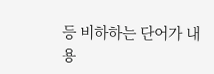등 비하하는 단어가 내용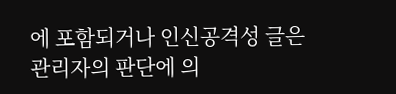에 포함되거나 인신공격성 글은 관리자의 판단에 의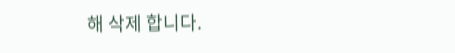해 삭제 합니다.